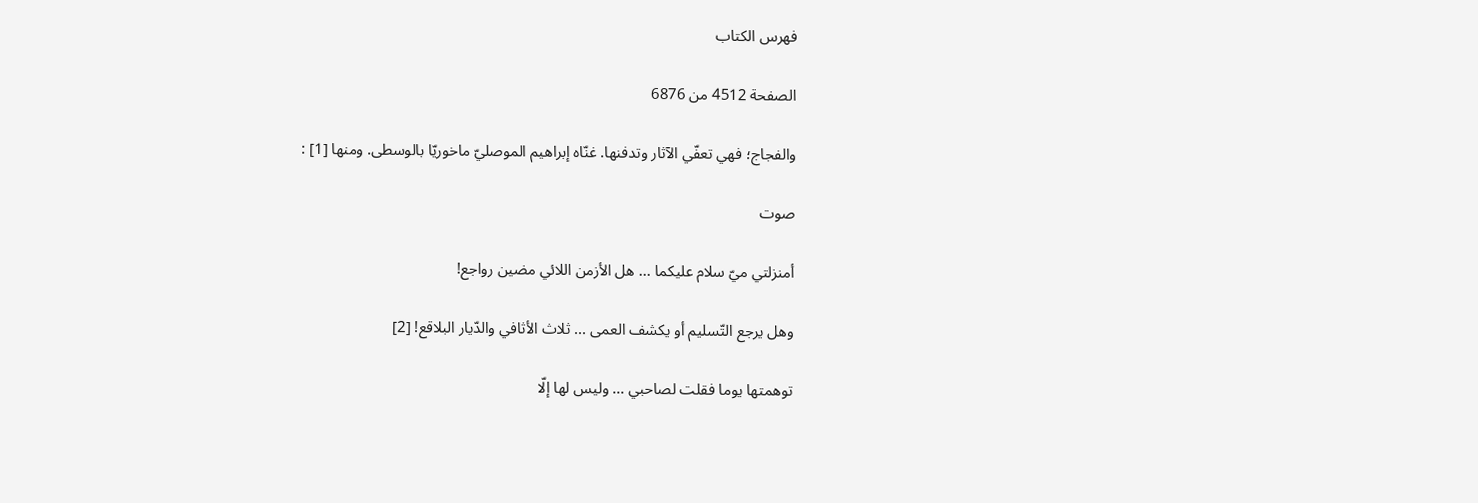فهرس الكتاب

الصفحة 4512 من 6876

والفجاج؛ فهي تعفّي الآثار وتدفنها. غنّاه إبراهيم الموصليّ ماخوريّا بالوسطى. ومنها [1] :

صوت

أمنزلتي ميّ سلام عليكما ... هل الأزمن اللائي مضين رواجع!

وهل يرجع التّسليم أو يكشف العمى ... ثلاث الأثافي والدّيار البلاقع! [2]

توهمتها يوما فقلت لصاحبي ... وليس لها إلّا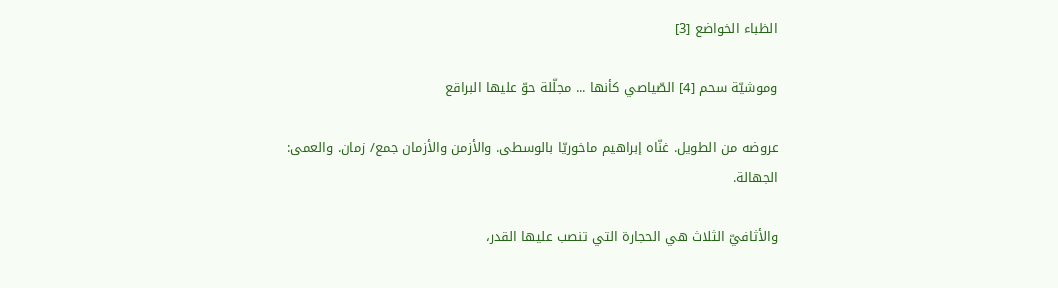الظباء الخواضع [3]

وموشيّة سحم [4] الصّياصي كأنها ... مجلّلة حوّ عليها البراقع

عروضه من الطويل. غنّاه إبراهيم ماخوريّا بالوسطى. والأزمن والأزمان جمع/ زمان. والعمى: الجهالة.

والأثافيّ الثلاث هي الحجارة التي تنصب عليها القدر،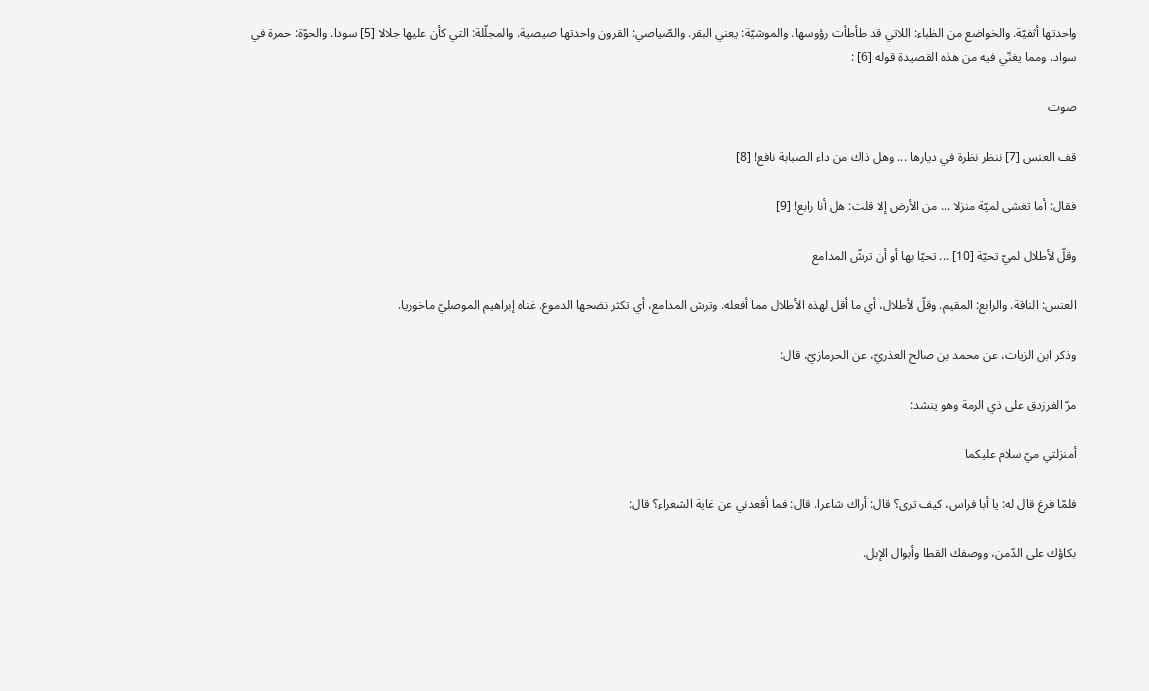واحدتها أثفيّة. والخواضع من الظباء: اللاتي قد طأطأت رؤوسها. والموشيّة: يعني البقر. والصّياصي: القرون واحدتها صيصية. والمجلّلة: التي كأن عليها جلالا [5] سودا. والحوّة: حمرة في سواد. ومما يغنّي فيه من هذه القصيدة قوله [6] :

صوت

قف العنس [7] ننظر نظرة في ديارها ... وهل ذاك من داء الصبابة نافع! [8]

فقال: أما تغشى لميّة منزلا ... من الأرض إلا قلت: هل أنا رابع! [9]

وقلّ لأطلال لميّ تحيّة [10] ... تحيّا بها أو أن ترشّ المدامع

العنس: الناقة. والرابع: المقيم. وقلّ لأطلال، أي ما أقل لهذه الأطلال مما أفعله. وترش المدامع، أي تكثر نضحها الدموع. غناه إبراهيم الموصليّ ماخوريا.

وذكر ابن الزيات، عن محمد بن صالح العذريّ، عن الحرمازيّ، قال:

مرّ الفرزدق على ذي الرمة وهو ينشد:

أمنزلتي ميّ سلام عليكما

فلمّا فرغ قال له: يا أبا فراس، كيف ترى؟ قال: أراك شاعرا. قال: فما أقعدني عن غاية الشعراء؟ قال:

بكاؤك على الدّمن، ووصفك القطا وأبوال الإبل.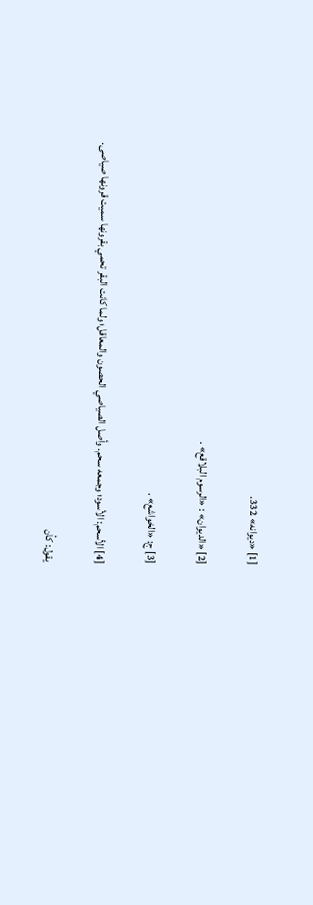[1] «ديوانه» 332.

[2] «الديوان» : «الرسوم البلاقع» .

[3] ج: «الخواشع» .

[4] الأسحم: الأسود؛ وجمعه سحم. وأصل الصياصي الحصون والمعاقل؛ ولما كانت البقر تحمي بقرونها سميت قرونها صياصى.

يقول: كأن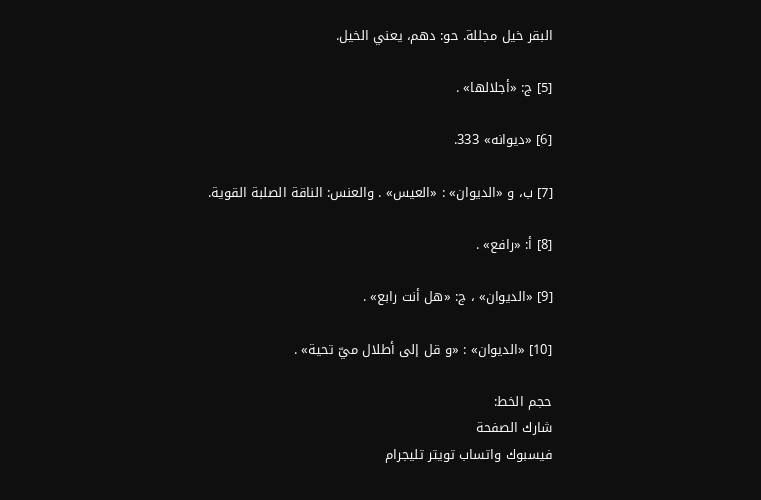البقر خيل مجللة. حو: دهم، يعني الخيل.

[5] ج: «أجلالها» .

[6] «ديوانه» 333.

[7] ب، و «الديوان» : «العيس» . والعنس: الناقة الصلبة القوية.

[8] أ: «رافع» .

[9] «الديوان» ، ج: «هل أنت رابع» .

[10] «الديوان» : «و قل إلى أطلال ميّ تحية» .

حجم الخط:
شارك الصفحة
فيسبوك واتساب تويتر تليجرام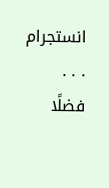انستجرام
. . .
فضلًا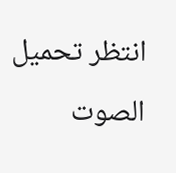انتظر تحميل الصوت